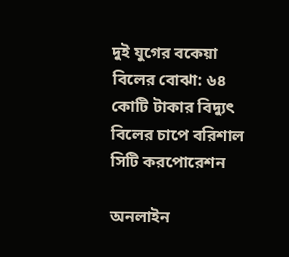দুই যুগের বকেয়া বিলের বোঝা: ৬৪ কোটি টাকার বিদ্যুৎ বিলের চাপে বরিশাল সিটি করপোরেশন

অনলাইন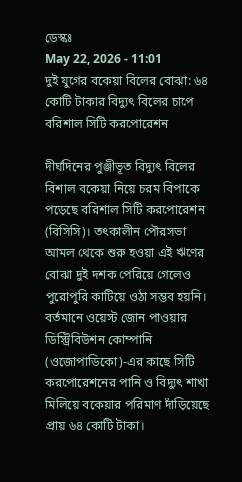ডেস্কঃ
May 22, 2026 - 11:01
দুই যুগের বকেয়া বিলের বোঝা: ৬৪ কোটি টাকার বিদ্যুৎ বিলের চাপে বরিশাল সিটি করপোরেশন

দীর্ঘদিনের পুঞ্জীভূত বিদ্যুৎ বিলের বিশাল বকেয়া নিয়ে চরম বিপাকে পড়েছে বরিশাল সিটি করপোরেশন (বিসিসি)। তৎকালীন পৌরসভা আমল থেকে শুরু হওয়া এই ঋণের বোঝা দুই দশক পেরিয়ে গেলেও পুরোপুরি কাটিয়ে ওঠা সম্ভব হয়নি। বর্তমানে ওয়েস্ট জোন পাওয়ার ডিস্ট্রিবিউশন কোম্পানি (ওজোপাডিকো)-এর কাছে সিটি করপোরেশনের পানি ও বিদ্যুৎ শাখা মিলিয়ে বকেয়ার পরিমাণ দাঁড়িয়েছে প্রায় ৬৪ কোটি টাকা।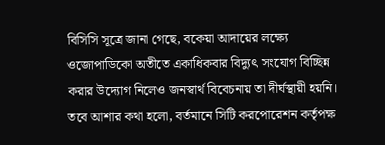বিসিসি সূত্রে জানা গেছে, বকেয়া আদায়ের লক্ষ্যে ওজোপাডিকো অতীতে একাধিকবার বিদ্যুৎ সংযোগ বিচ্ছিন্ন করার উদ্যোগ নিলেও জনস্বার্থ বিবেচনায় তা দীর্ঘস্থায়ী হয়নি। তবে আশার কথা হলো, বর্তমানে সিটি করপোরেশন কর্তৃপক্ষ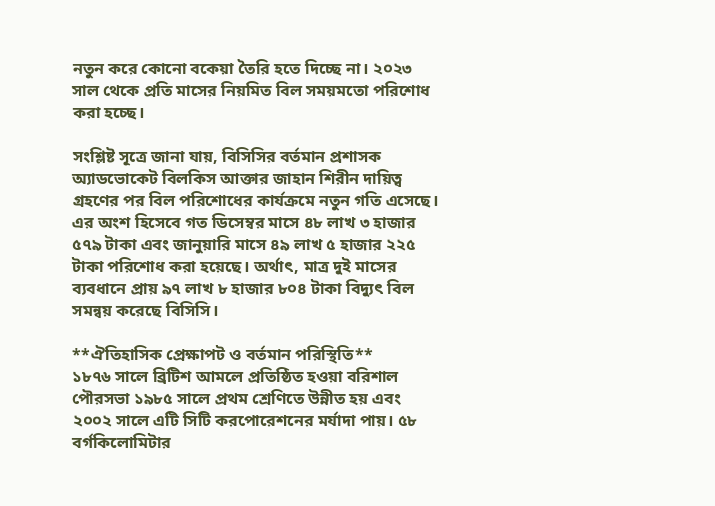নতুন করে কোনো বকেয়া তৈরি হতে দিচ্ছে না। ২০২৩ সাল থেকে প্রতি মাসের নিয়মিত বিল সময়মতো পরিশোধ করা হচ্ছে।

সংশ্লিষ্ট সূত্রে জানা যায়, বিসিসির বর্তমান প্রশাসক অ্যাডভোকেট বিলকিস আক্তার জাহান শিরীন দায়িত্ব গ্রহণের পর বিল পরিশোধের কার্যক্রমে নতুন গতি এসেছে। এর অংশ হিসেবে গত ডিসেম্বর মাসে ৪৮ লাখ ৩ হাজার ৫৭৯ টাকা এবং জানুয়ারি মাসে ৪৯ লাখ ৫ হাজার ২২৫ টাকা পরিশোধ করা হয়েছে। অর্থাৎ, মাত্র দুই মাসের ব্যবধানে প্রায় ৯৭ লাখ ৮ হাজার ৮০৪ টাকা বিদ্যুৎ বিল সমন্বয় করেছে বিসিসি।

**ঐতিহাসিক প্রেক্ষাপট ও বর্তমান পরিস্থিতি**
১৮৭৬ সালে ব্রিটিশ আমলে প্রতিষ্ঠিত হওয়া বরিশাল পৌরসভা ১৯৮৫ সালে প্রথম শ্রেণিতে উন্নীত হয় এবং ২০০২ সালে এটি সিটি করপোরেশনের মর্যাদা পায়। ৫৮ বর্গকিলোমিটার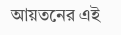আয়তনের এই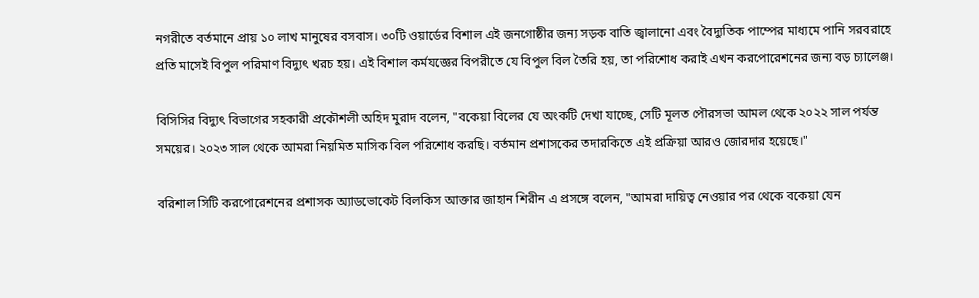নগরীতে বর্তমানে প্রায় ১০ লাখ মানুষের বসবাস। ৩০টি ওয়ার্ডের বিশাল এই জনগোষ্ঠীর জন্য সড়ক বাতি জ্বালানো এবং বৈদ্যুতিক পাম্পের মাধ্যমে পানি সরবরাহে প্রতি মাসেই বিপুল পরিমাণ বিদ্যুৎ খরচ হয়। এই বিশাল কর্মযজ্ঞের বিপরীতে যে বিপুল বিল তৈরি হয়, তা পরিশোধ করাই এখন করপোরেশনের জন্য বড় চ্যালেঞ্জ।

বিসিসির বিদ্যুৎ বিভাগের সহকারী প্রকৌশলী অহিদ মুরাদ বলেন, "বকেয়া বিলের যে অংকটি দেখা যাচ্ছে, সেটি মূলত পৌরসভা আমল থেকে ২০২২ সাল পর্যন্ত সময়ের। ২০২৩ সাল থেকে আমরা নিয়মিত মাসিক বিল পরিশোধ করছি। বর্তমান প্রশাসকের তদারকিতে এই প্রক্রিয়া আরও জোরদার হয়েছে।"

বরিশাল সিটি করপোরেশনের প্রশাসক অ্যাডভোকেট বিলকিস আক্তার জাহান শিরীন এ প্রসঙ্গে বলেন, "আমরা দায়িত্ব নেওয়ার পর থেকে বকেয়া যেন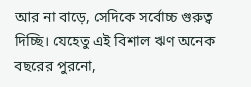আর না বাড়ে, সেদিকে সর্বোচ্চ গুরুত্ব দিচ্ছি। যেহেতু এই বিশাল ঋণ অনেক বছরের পুরনো,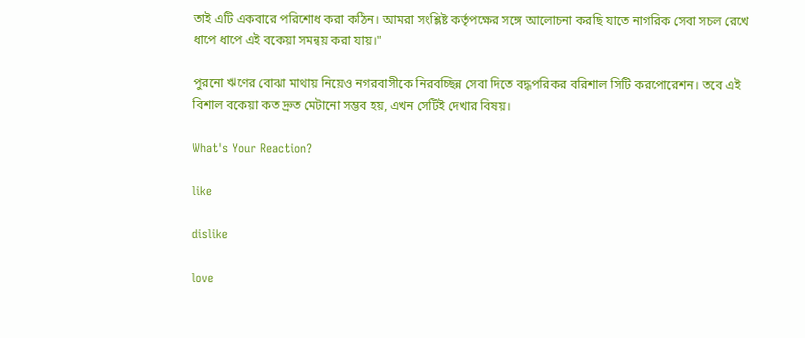তাই এটি একবারে পরিশোধ করা কঠিন। আমরা সংশ্লিষ্ট কর্তৃপক্ষের সঙ্গে আলোচনা করছি যাতে নাগরিক সেবা সচল রেখে ধাপে ধাপে এই বকেয়া সমন্বয় করা যায়।"

পুরনো ঋণের বোঝা মাথায় নিয়েও নগরবাসীকে নিরবচ্ছিন্ন সেবা দিতে বদ্ধপরিকর বরিশাল সিটি করপোরেশন। তবে এই বিশাল বকেয়া কত দ্রুত মেটানো সম্ভব হয়, এখন সেটিই দেখার বিষয়।

What's Your Reaction?

like

dislike

love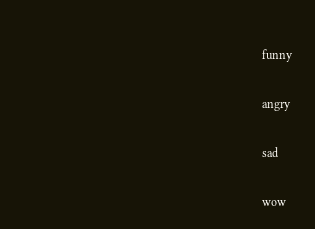funny

angry

sad

wow